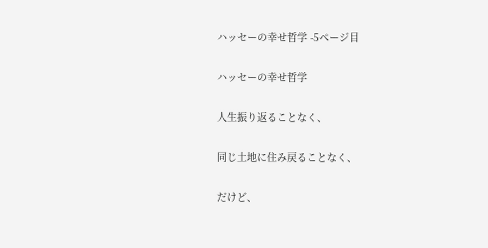ハッセーの幸せ哲学 -5ページ目

ハッセーの幸せ哲学

人生振り返ることなく、

同じ土地に住み戻ることなく、

だけど、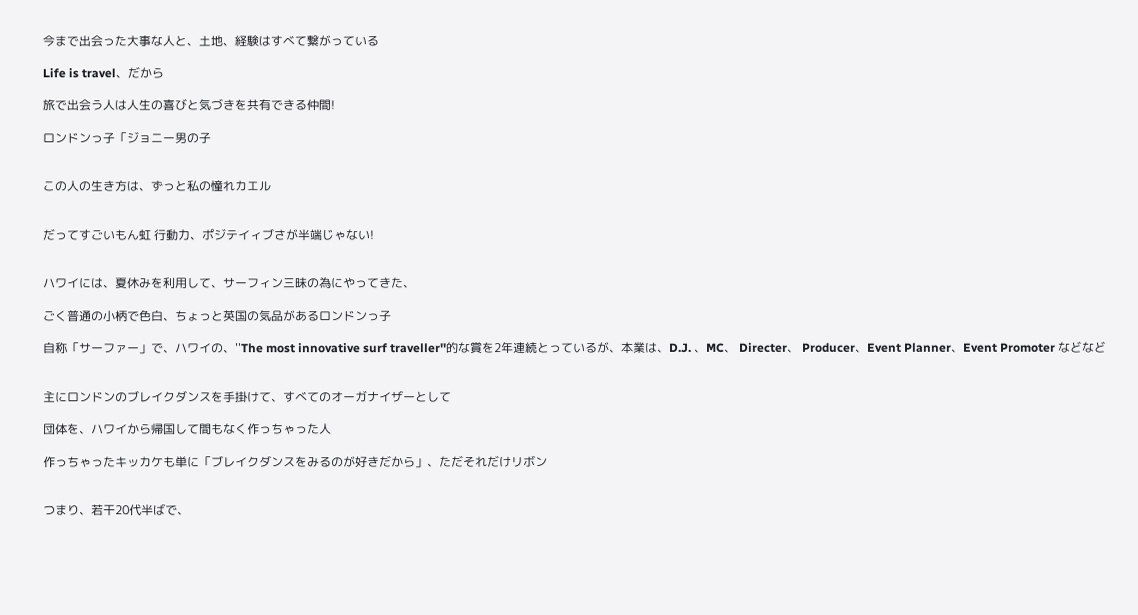今まで出会った大事な人と、土地、経験はすべて繋がっている

Life is travel、だから

旅で出会う人は人生の喜びと気づきを共有できる仲間!

ロンドンっ子「ジョニー男の子


この人の生き方は、ずっと私の憧れカエル


だってすごいもん虹 行動力、ポジテイィブさが半端じゃない!


ハワイには、夏休みを利用して、サーフィン三昧の為にやってきた、

ごく普通の小柄で色白、ちょっと英国の気品があるロンドンっ子

自称「サーファー」で、ハワイの、''The most innovative surf traveller''的な賞を2年連続とっているが、本業は、D.J. 、MC、 Directer、 Producer、Event Planner、Event Promoter などなど


主にロンドンのブレイクダンスを手掛けて、すべてのオーガナイザーとして

団体を、ハワイから帰国して間もなく作っちゃった人

作っちゃったキッカケも単に「ブレイクダンスをみるのが好きだから」、ただそれだけリボン


つまり、若干20代半ばで、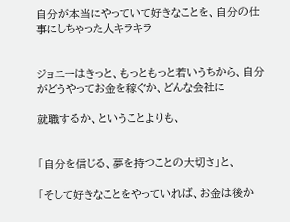自分が本当にやっていて好きなことを、自分の仕事にしちゃった人キラキラ


ジョニーはきっと、もっともっと若いうちから、自分がどうやってお金を稼ぐか、どんな会社に

就職するか、ということよりも、


「自分を信じる、夢を持つことの大切さ」と、

「そして好きなことをやっていれば、お金は後か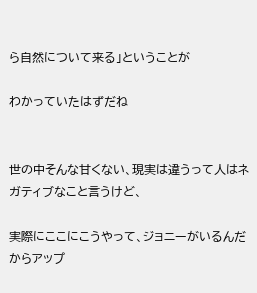ら自然について来る」ということが

わかっていたはずだね


世の中そんな甘くない、現実は違うって人はネガティブなこと言うけど、

実際にここにこうやって、ジョニーがいるんだからアップ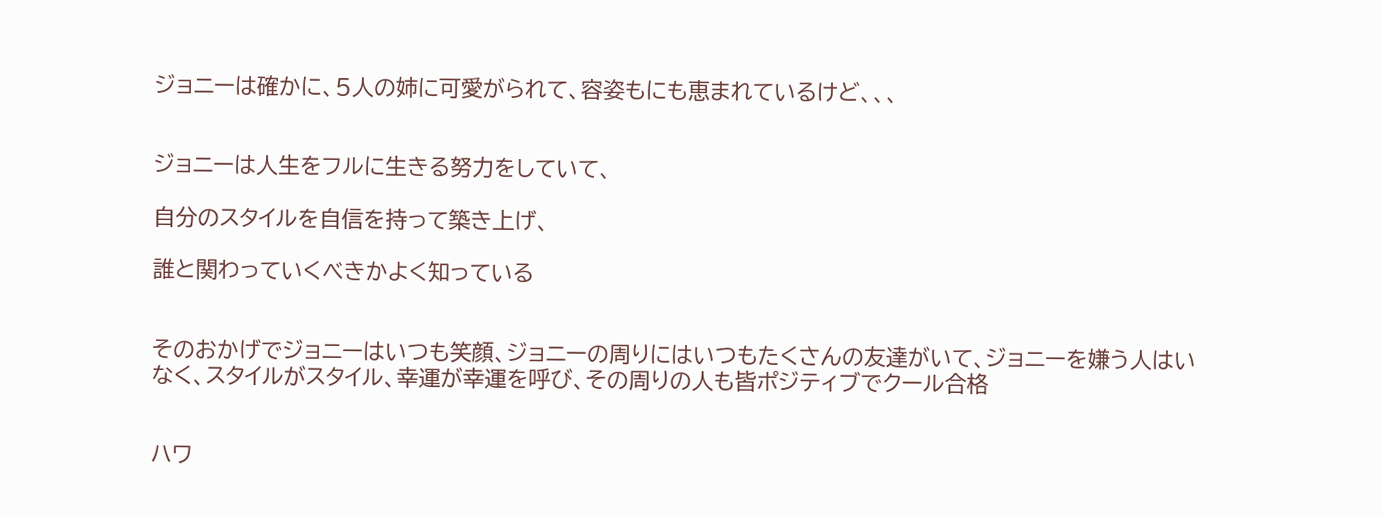ジョニーは確かに、5人の姉に可愛がられて、容姿もにも恵まれているけど、、、


ジョニーは人生をフルに生きる努力をしていて、

自分のスタイルを自信を持って築き上げ、

誰と関わっていくべきかよく知っている


そのおかげでジョニーはいつも笑顔、ジョニーの周りにはいつもたくさんの友達がいて、ジョニーを嫌う人はいなく、スタイルがスタイル、幸運が幸運を呼び、その周りの人も皆ポジティブでクール合格


ハワ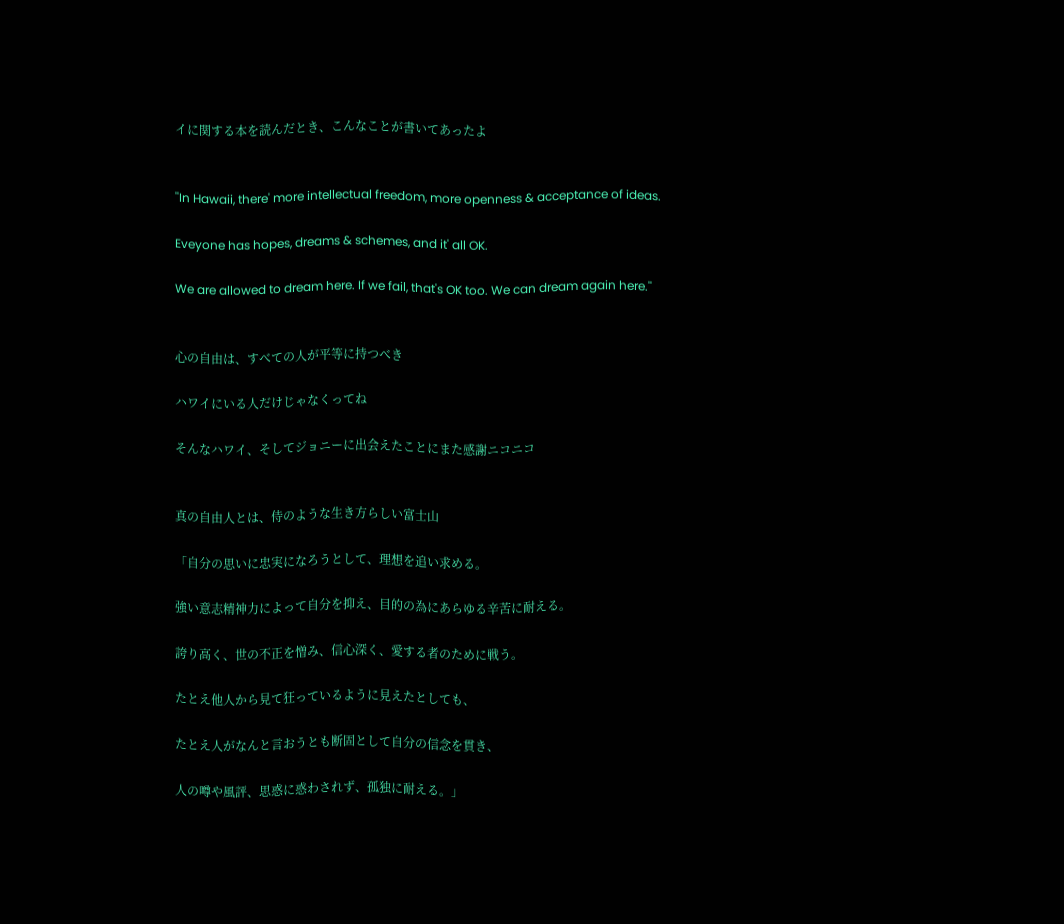イに関する本を読んだとき、こんなことが書いてあったよ


''In Hawaii, there' more intellectual freedom, more openness & acceptance of ideas.

Eveyone has hopes, dreams & schemes, and it' all OK.

We are allowed to dream here. If we fail, that's OK too. We can dream again here.''


心の自由は、すべての人が平等に持つべき

ハワイにいる人だけじゃなくってね

そんなハワイ、そしてジョニーに出会えたことにまた感謝ニコニコ


真の自由人とは、侍のような生き方らしい富士山

「自分の思いに忠実になろうとして、理想を追い求める。

強い意志精神力によって自分を抑え、目的の為にあらゆる辛苦に耐える。

誇り高く、世の不正を憎み、信心深く、愛する者のために戦う。

たとえ他人から見て狂っているように見えたとしても、

たとえ人がなんと言おうとも断固として自分の信念を貫き、

人の噂や風評、思惑に惑わされず、孤独に耐える。」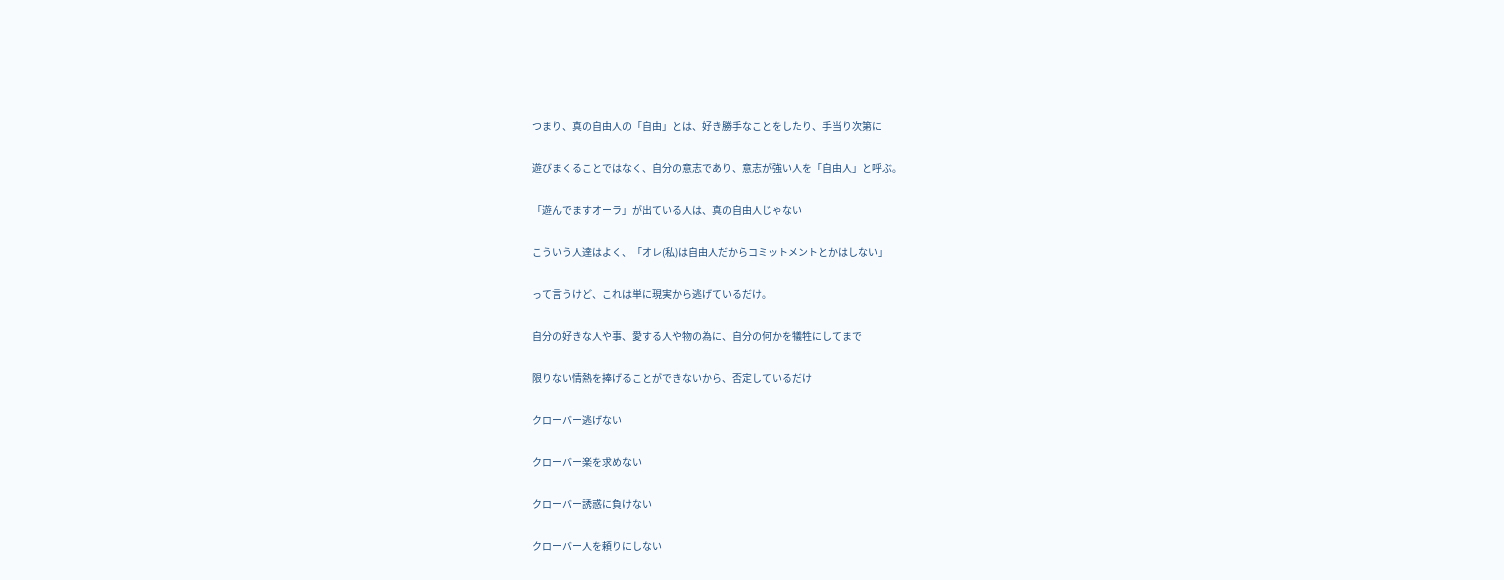つまり、真の自由人の「自由」とは、好き勝手なことをしたり、手当り次第に

遊びまくることではなく、自分の意志であり、意志が強い人を「自由人」と呼ぶ。

「遊んでますオーラ」が出ている人は、真の自由人じゃない

こういう人達はよく、「オレ(私)は自由人だからコミットメントとかはしない」

って言うけど、これは単に現実から逃げているだけ。

自分の好きな人や事、愛する人や物の為に、自分の何かを犠牲にしてまで

限りない情熱を捧げることができないから、否定しているだけ

クローバー逃げない

クローバー楽を求めない

クローバー誘惑に負けない

クローバー人を頼りにしない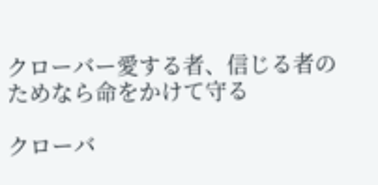クローバー愛する者、信じる者のためなら命をかけて守る

クローバ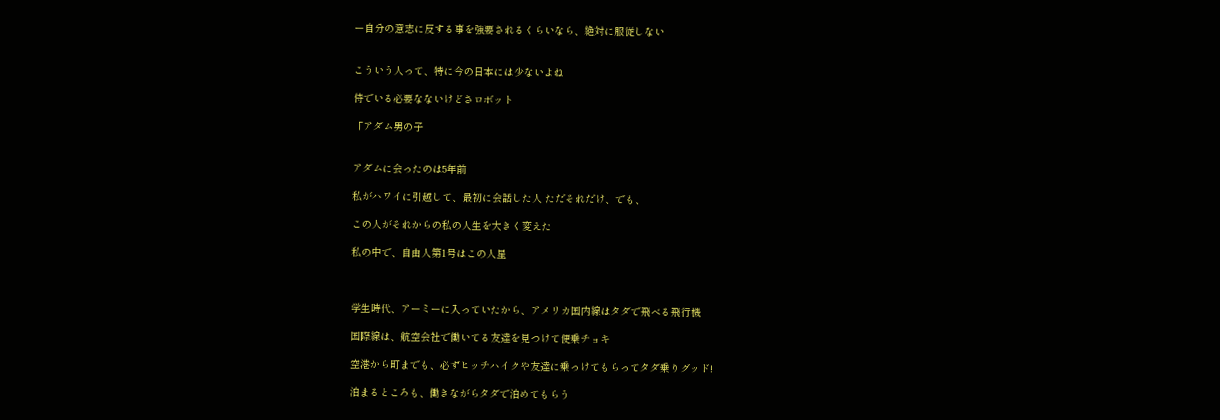ー自分の意志に反する事を強要されるくらいなら、絶対に服従しない


こういう人って、特に今の日本には少ないよね

侍でいる必要なないけどさロボット

「アダム男の子


アダムに会ったのは5年前

私がハワイに引越して、最初に会話した人 ただそれだけ、でも、

この人がそれからの私の人生を大きく変えた

私の中で、自由人第1号はこの人星



学生時代、アーミーに入っていたから、アメリカ国内線はタダで飛べる飛行機

国際線は、航空会社で働いてる友達を見つけて便乗チョキ

空港から町までも、必ずヒッチハイクや友達に乗っけてもらってタダ乗りグッド!

泊まるところも、働きながらタダで泊めてもらう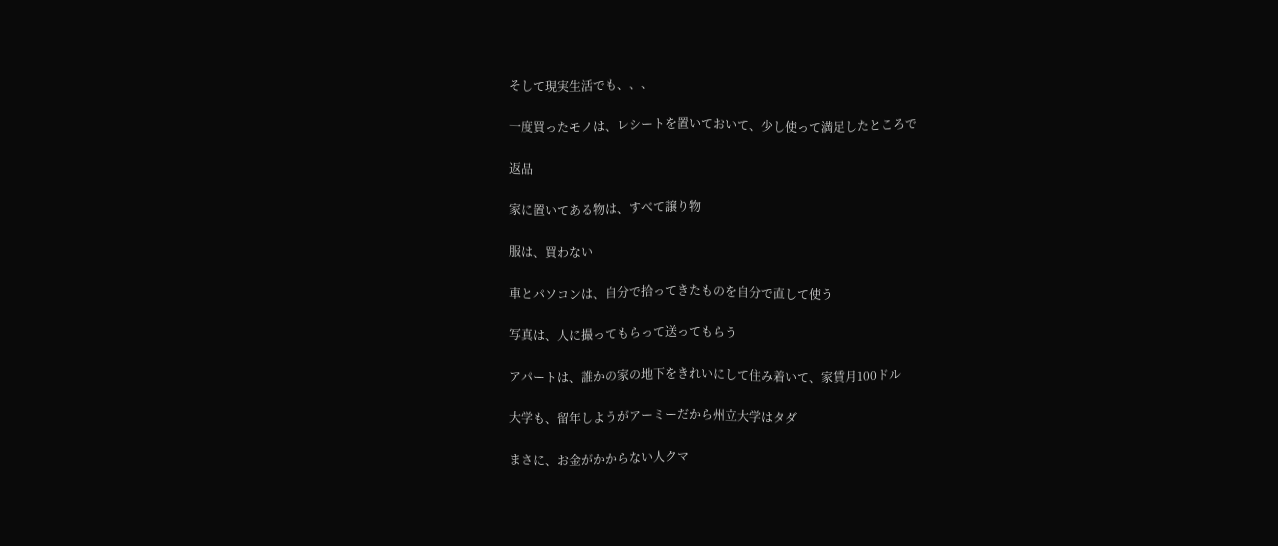そして現実生活でも、、、

一度買ったモノは、レシートを置いておいて、少し使って満足したところで

返品

家に置いてある物は、すべて譲り物

服は、買わない

車とパソコンは、自分で拾ってきたものを自分で直して使う

写真は、人に撮ってもらって送ってもらう

アパートは、誰かの家の地下をきれいにして住み着いて、家賃月100ドル

大学も、留年しようがアーミーだから州立大学はタダ

まさに、お金がかからない人クマ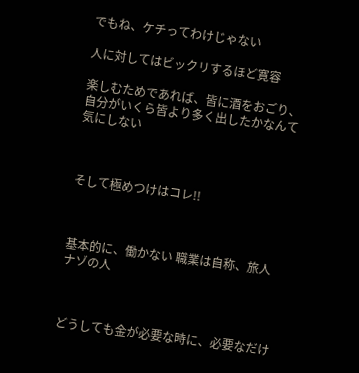でもね、ケチってわけじゃない

人に対してはビックリするほど寛容

楽しむためであれば、皆に酒をおごり、自分がいくら皆より多く出したかなんて気にしない



そして極めつけはコレ!!



基本的に、働かない 職業は自称、旅人ナゾの人



どうしても金が必要な時に、必要なだけ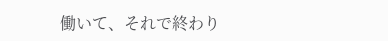働いて、それで終わり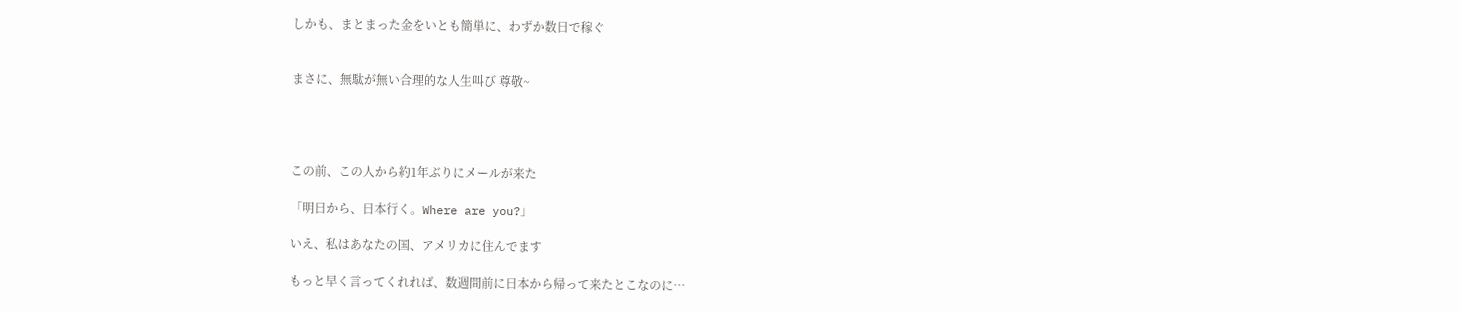しかも、まとまった金をいとも簡単に、わずか数日で稼ぐ


まさに、無駄が無い合理的な人生叫び 尊敬~




この前、この人から約1年ぶりにメールが来た

「明日から、日本行く。Where are you?」

いえ、私はあなたの国、アメリカに住んでます

もっと早く言ってくれれば、数週間前に日本から帰って来たとこなのに…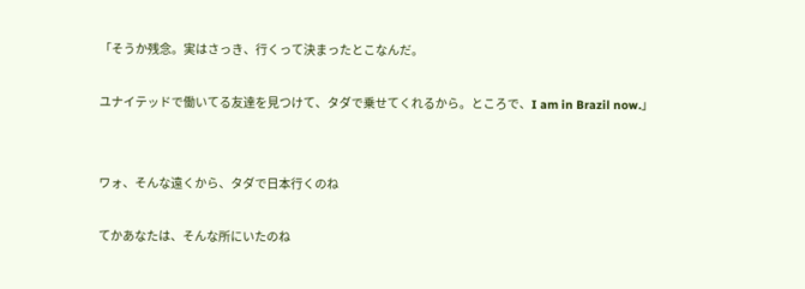「そうか残念。実はさっき、行くって決まったとこなんだ。

ユナイテッドで働いてる友達を見つけて、タダで乗せてくれるから。ところで、I am in Brazil now.」


ワォ、そんな遠くから、タダで日本行くのね

てかあなたは、そんな所にいたのね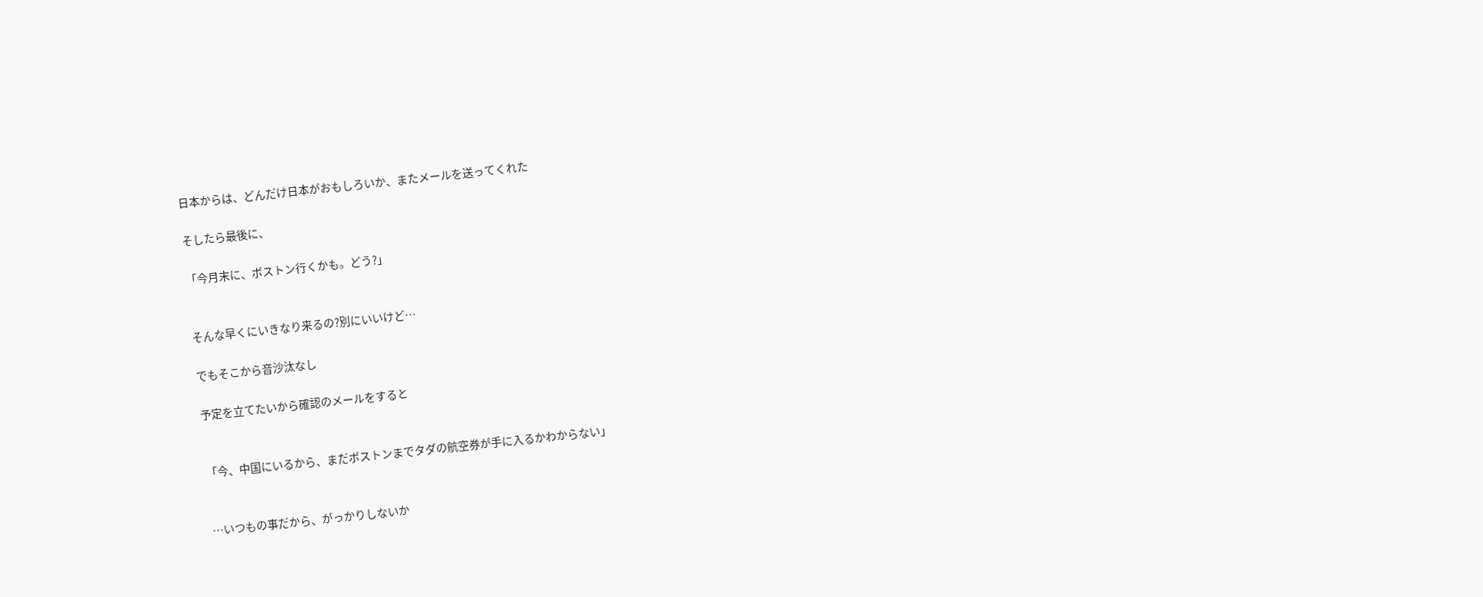日本からは、どんだけ日本がおもしろいか、またメールを送ってくれた

そしたら最後に、

「今月末に、ボストン行くかも。どう?」


そんな早くにいきなり来るの?別にいいけど…

でもそこから音沙汰なし

予定を立てたいから確認のメールをすると


「今、中国にいるから、まだボストンまでタダの航空券が手に入るかわからない」


…いつもの事だから、がっかりしないか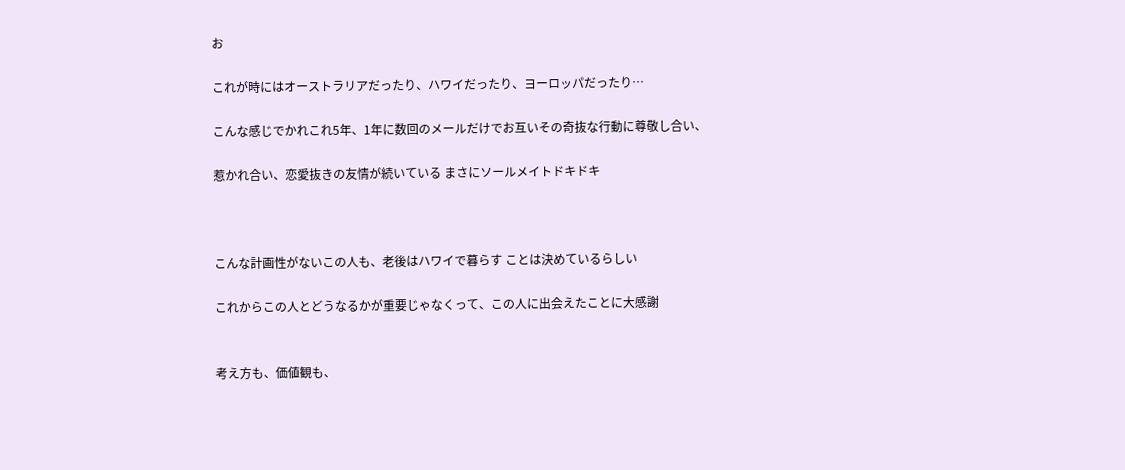お

これが時にはオーストラリアだったり、ハワイだったり、ヨーロッパだったり…

こんな感じでかれこれ5年、1年に数回のメールだけでお互いその奇抜な行動に尊敬し合い、

惹かれ合い、恋愛抜きの友情が続いている まさにソールメイトドキドキ



こんな計画性がないこの人も、老後はハワイで暮らす ことは決めているらしい

これからこの人とどうなるかが重要じゃなくって、この人に出会えたことに大感謝


考え方も、価値観も、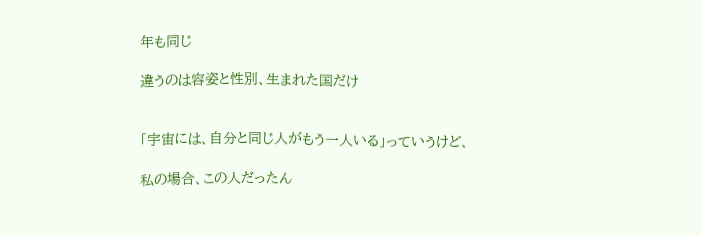年も同じ

違うのは容姿と性別、生まれた国だけ


「宇宙には、自分と同じ人がもう一人いる」っていうけど、

私の場合、この人だったん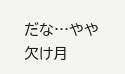だな…やや欠け月